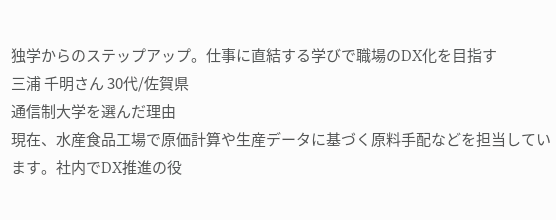独学からのステップアップ。仕事に直結する学びで職場のDX化を目指す
三浦 千明さん 30代/佐賀県
通信制大学を選んだ理由
現在、水産食品工場で原価計算や生産データに基づく原料手配などを担当しています。社内でDX推進の役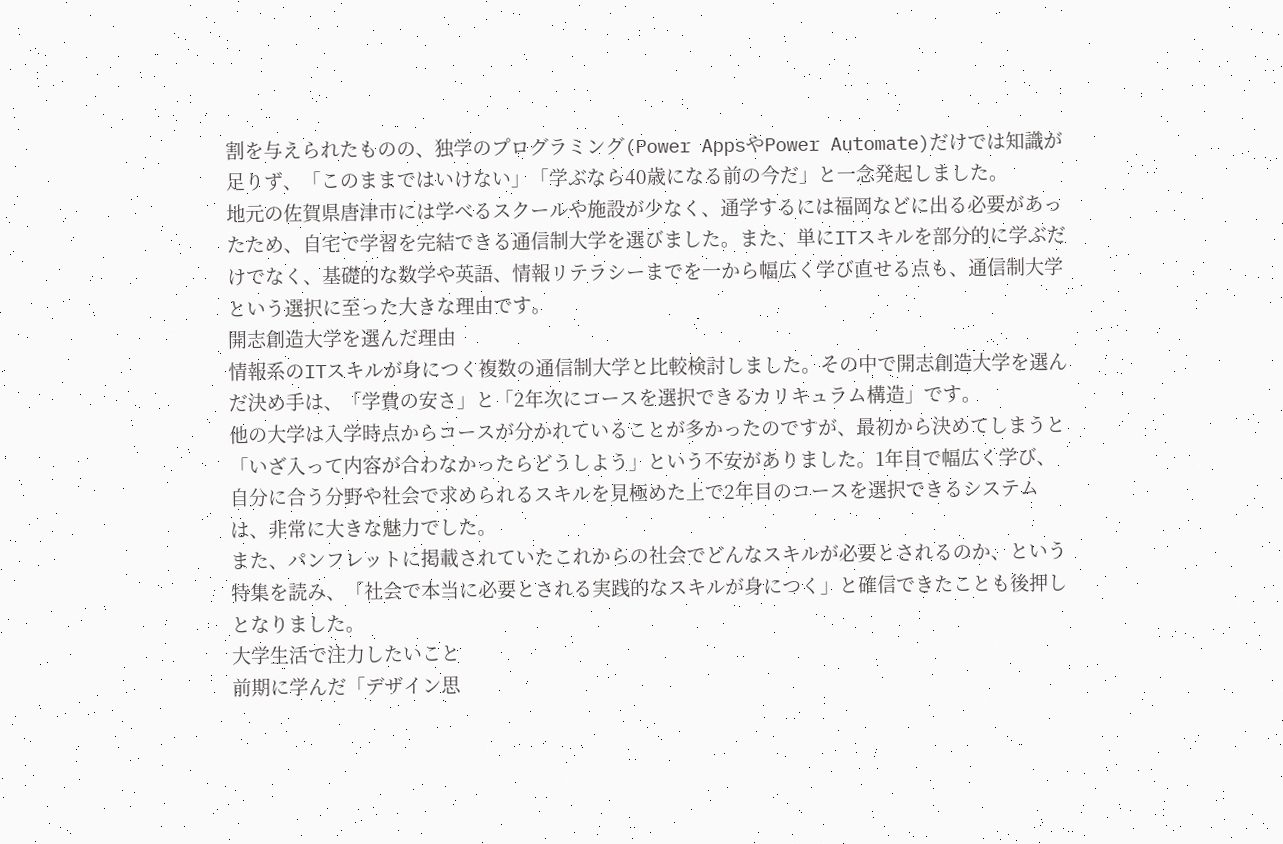割を与えられたものの、独学のプログラミング(Power AppsやPower Automate)だけでは知識が足りず、「このままではいけない」「学ぶなら40歳になる前の今だ」と一念発起しました。
地元の佐賀県唐津市には学べるスクールや施設が少なく、通学するには福岡などに出る必要があったため、自宅で学習を完結できる通信制大学を選びました。また、単にITスキルを部分的に学ぶだけでなく、基礎的な数学や英語、情報リテラシーまでを一から幅広く学び直せる点も、通信制大学という選択に至った大きな理由です。
開志創造大学を選んだ理由
情報系のITスキルが身につく複数の通信制大学と比較検討しました。その中で開志創造大学を選んだ決め手は、「学費の安さ」と「2年次にコースを選択できるカリキュラム構造」です。
他の大学は入学時点からコースが分かれていることが多かったのですが、最初から決めてしまうと「いざ入って内容が合わなかったらどうしよう」という不安がありました。1年目で幅広く学び、自分に合う分野や社会で求められるスキルを見極めた上で2年目のコースを選択できるシステムは、非常に大きな魅力でした。
また、パンフレットに掲載されていたこれからの社会でどんなスキルが必要とされるのか、という特集を読み、「社会で本当に必要とされる実践的なスキルが身につく」と確信できたことも後押しとなりました。
大学生活で注力したいこと
前期に学んだ「デザイン思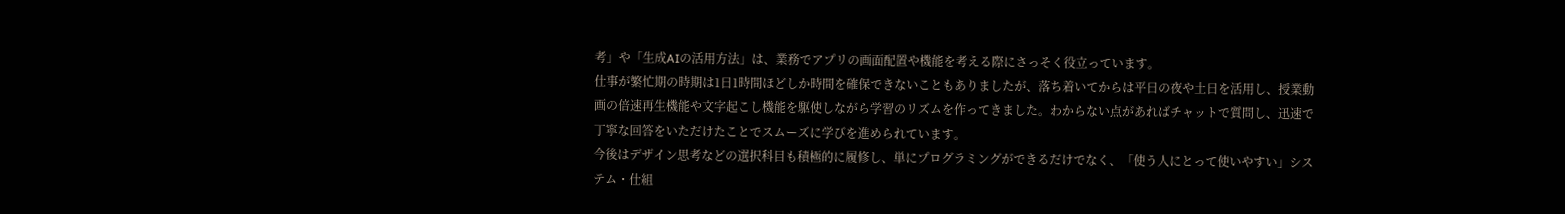考」や「生成AIの活用方法」は、業務でアプリの画面配置や機能を考える際にさっそく役立っています。
仕事が繁忙期の時期は1日1時間ほどしか時間を確保できないこともありましたが、落ち着いてからは平日の夜や土日を活用し、授業動画の倍速再生機能や文字起こし機能を駆使しながら学習のリズムを作ってきました。わからない点があればチャットで質問し、迅速で丁寧な回答をいただけたことでスムーズに学びを進められています。
今後はデザイン思考などの選択科目も積極的に履修し、単にプログラミングができるだけでなく、「使う人にとって使いやすい」システム・仕組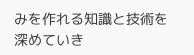みを作れる知識と技術を深めていき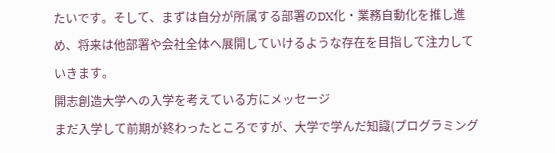たいです。そして、まずは自分が所属する部署のDX化・業務自動化を推し進め、将来は他部署や会社全体へ展開していけるような存在を目指して注力していきます。
開志創造大学への入学を考えている方にメッセージ
まだ入学して前期が終わったところですが、大学で学んだ知識(プログラミング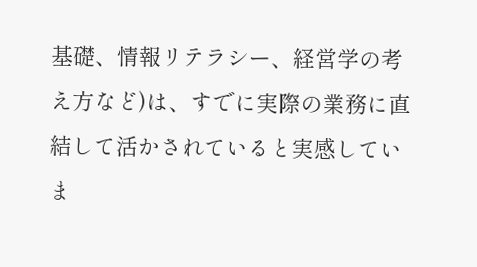基礎、情報リテラシー、経営学の考え方など)は、すでに実際の業務に直結して活かされていると実感していま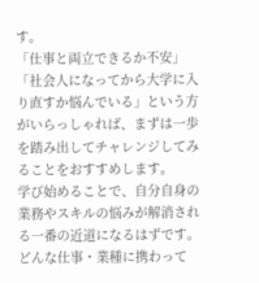す。
「仕事と両立できるか不安」「社会人になってから大学に入り直すか悩んでいる」という方がいらっしゃれば、まずは一歩を踏み出してチャレンジしてみることをおすすめします。
学び始めることで、自分自身の業務やスキルの悩みが解消される一番の近道になるはずです。どんな仕事・業種に携わって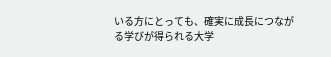いる方にとっても、確実に成長につながる学びが得られる大学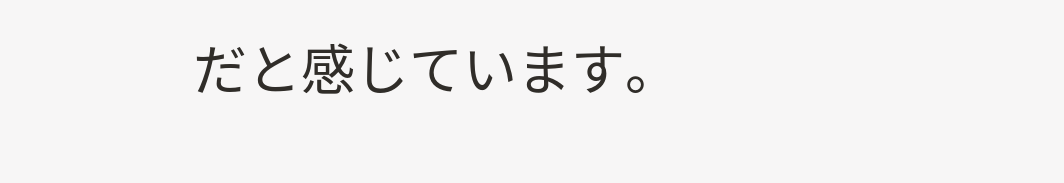だと感じています。